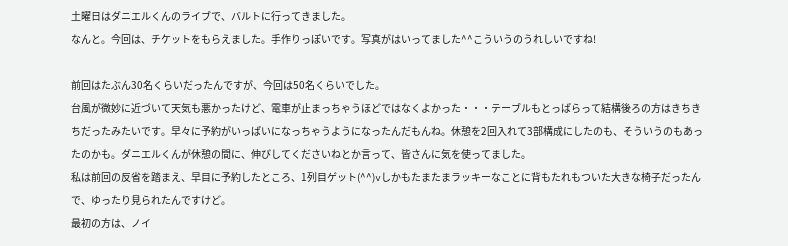土曜日はダニエルくんのライブで、バルトに行ってきました。
なんと。今回は、チケットをもらえました。手作りっぽいです。写真がはいってました^^こういうのうれしいですね!

前回はたぶん30名くらいだったんですが、今回は50名くらいでした。
台風が微妙に近づいて天気も悪かったけど、電車が止まっちゃうほどではなくよかった・・・テーブルもとっぱらって結構後ろの方はきちきちだったみたいです。早々に予約がいっぱいになっちゃうようになったんだもんね。休憩を2回入れて3部構成にしたのも、そういうのもあったのかも。ダニエルくんが休憩の間に、伸びしてくださいねとか言って、皆さんに気を使ってました。
私は前回の反省を踏まえ、早目に予約したところ、1列目ゲット(^^)vしかもたまたまラッキーなことに背もたれもついた大きな椅子だったんで、ゆったり見られたんですけど。
最初の方は、ノイ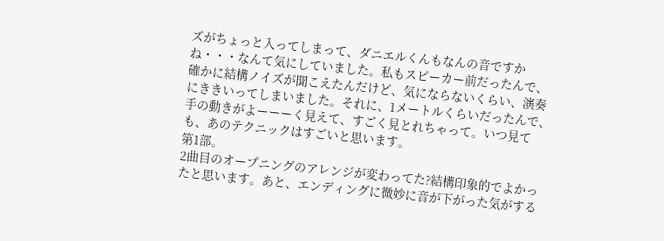ズがちょっと入ってしまって、ダニエルくんもなんの音ですかね・・・なんて気にしていました。私もスピーカー前だったんで、確かに結構ノイズが聞こえたんだけど、気にならないくらい、演奏にききいってしまいました。それに、1メートルくらいだったんで、手の動きがよーーーく見えて、すごく見とれちゃって。いつ見ても、あのテクニックはすごいと思います。
第1部。
2曲目のオープニングのアレンジが変わってた?結構印象的でよかったと思います。あと、エンディングに微妙に音が下がった気がする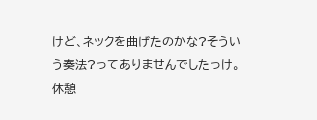けど、ネックを曲げたのかな?そういう奏法?ってありませんでしたっけ。
休憩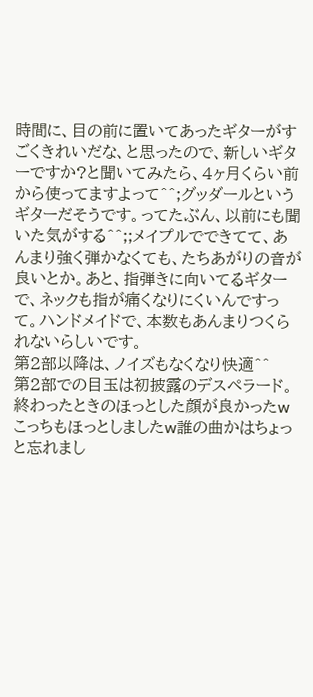時間に、目の前に置いてあったギターがすごくきれいだな、と思ったので、新しいギターですか?と聞いてみたら、4ヶ月くらい前から使ってますよって^^;グッダールというギターだそうです。ってたぶん、以前にも聞いた気がする^^;;メイプルでできてて、あんまり強く弾かなくても、たちあがりの音が良いとか。あと、指弾きに向いてるギターで、ネックも指が痛くなりにくいんですって。ハンドメイドで、本数もあんまりつくられないらしいです。
第2部以降は、ノイズもなくなり快適^^
第2部での目玉は初披露のデスペラード。終わったときのほっとした顔が良かったwこっちもほっとしましたw誰の曲かはちょっと忘れまし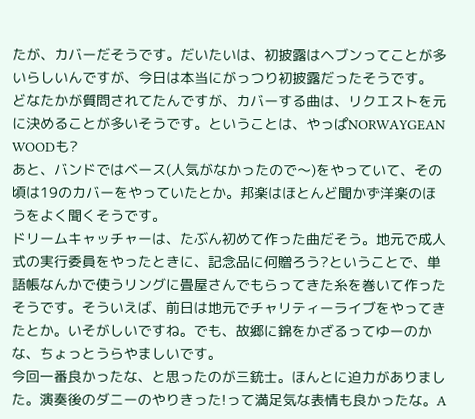たが、カバーだそうです。だいたいは、初披露はヘブンってことが多いらしいんですが、今日は本当にがっつり初披露だったそうです。
どなたかが質問されてたんですが、カバーする曲は、リクエストを元に決めることが多いそうです。ということは、やっぱNORWAYGEAN WOODも?
あと、バンドではベース(人気がなかったので〜)をやっていて、その頃は19のカバーをやっていたとか。邦楽はほとんど聞かず洋楽のほうをよく聞くそうです。
ドリームキャッチャーは、たぶん初めて作った曲だそう。地元で成人式の実行委員をやったときに、記念品に何贈ろう?ということで、単語帳なんかで使うリングに畳屋さんでもらってきた糸を巻いて作ったそうです。そういえば、前日は地元でチャリティーライブをやってきたとか。いそがしいですね。でも、故郷に錦をかざるってゆーのかな、ちょっとうらやましいです。
今回一番良かったな、と思ったのが三銃士。ほんとに迫力がありました。演奏後のダニーのやりきった!って満足気な表情も良かったな。A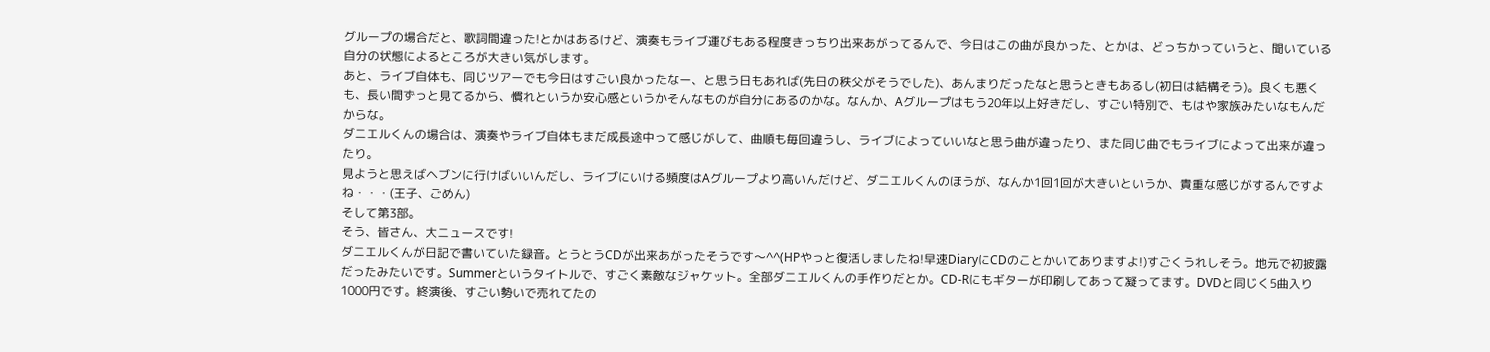グループの場合だと、歌詞間違った!とかはあるけど、演奏もライブ運びもある程度きっちり出来あがってるんで、今日はこの曲が良かった、とかは、どっちかっていうと、聞いている自分の状態によるところが大きい気がします。
あと、ライブ自体も、同じツアーでも今日はすごい良かったなー、と思う日もあれば(先日の秩父がそうでした)、あんまりだったなと思うときもあるし(初日は結構そう)。良くも悪くも、長い間ずっと見てるから、慣れというか安心感というかそんなものが自分にあるのかな。なんか、Aグループはもう20年以上好きだし、すごい特別で、もはや家族みたいなもんだからな。
ダニエルくんの場合は、演奏やライブ自体もまだ成長途中って感じがして、曲順も毎回違うし、ライブによっていいなと思う曲が違ったり、また同じ曲でもライブによって出来が違ったり。
見ようと思えばヘブンに行けばいいんだし、ライブにいける頻度はAグループより高いんだけど、ダニエルくんのほうが、なんか1回1回が大きいというか、貴重な感じがするんですよね・・・(王子、ごめん)
そして第3部。
そう、皆さん、大ニュースです!
ダニエルくんが日記で書いていた録音。とうとうCDが出来あがったそうです〜^^(HPやっと復活しましたね!早速DiaryにCDのことかいてありますよ!)すごくうれしそう。地元で初披露だったみたいです。Summerというタイトルで、すごく素敵なジャケット。全部ダニエルくんの手作りだとか。CD-Rにもギターが印刷してあって凝ってます。DVDと同じく5曲入り1000円です。終演後、すごい勢いで売れてたの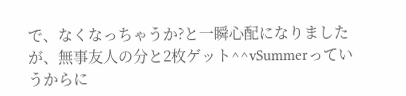で、なくなっちゃうか?と一瞬心配になりましたが、無事友人の分と2枚ゲット^^vSummerっていうからに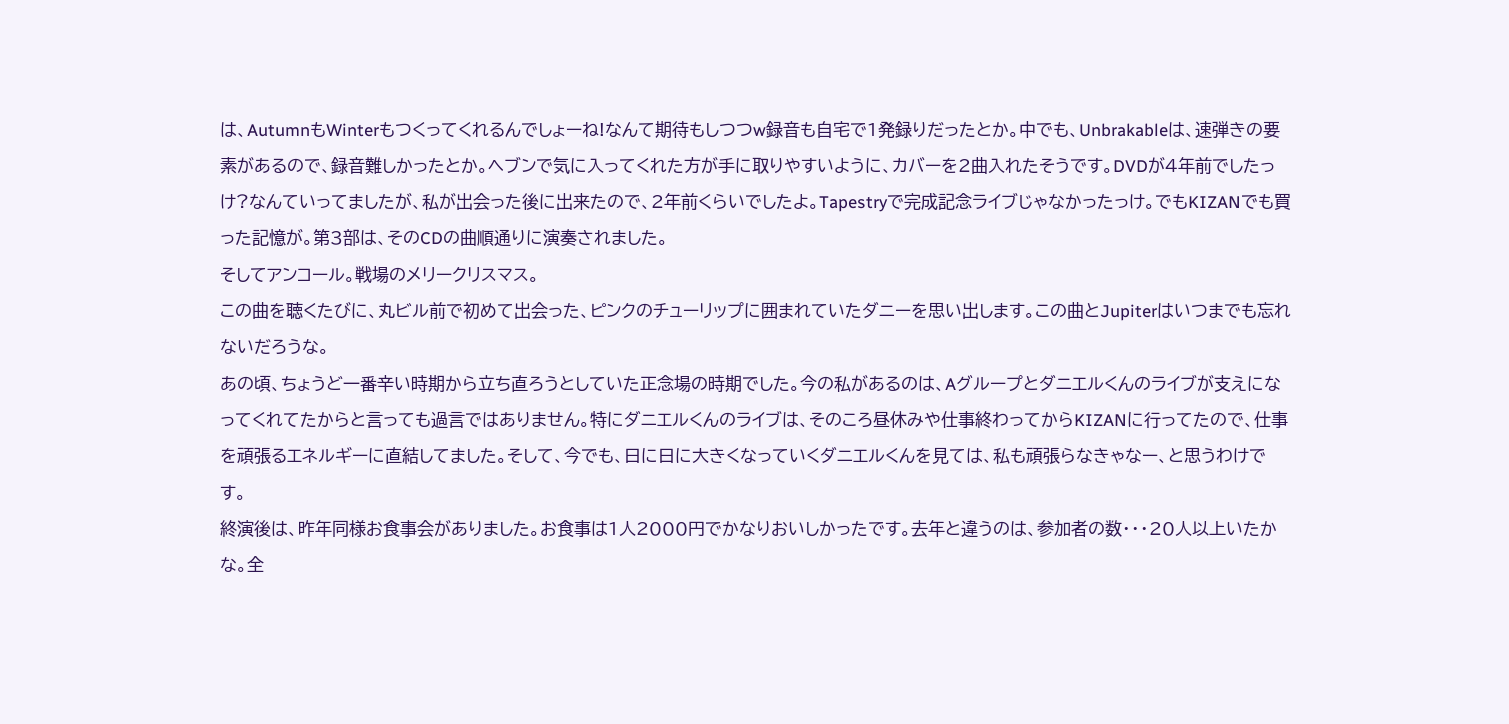は、AutumnもWinterもつくってくれるんでしょーね!なんて期待もしつつw録音も自宅で1発録りだったとか。中でも、Unbrakableは、速弾きの要素があるので、録音難しかったとか。ヘブンで気に入ってくれた方が手に取りやすいように、カバーを2曲入れたそうです。DVDが4年前でしたっけ?なんていってましたが、私が出会った後に出来たので、2年前くらいでしたよ。Tapestryで完成記念ライブじゃなかったっけ。でもKIZANでも買った記憶が。第3部は、そのCDの曲順通りに演奏されました。
そしてアンコール。戦場のメリークリスマス。
この曲を聴くたびに、丸ビル前で初めて出会った、ピンクのチューリップに囲まれていたダニーを思い出します。この曲とJupiterはいつまでも忘れないだろうな。
あの頃、ちょうど一番辛い時期から立ち直ろうとしていた正念場の時期でした。今の私があるのは、Aグループとダニエルくんのライブが支えになってくれてたからと言っても過言ではありません。特にダニエルくんのライブは、そのころ昼休みや仕事終わってからKIZANに行ってたので、仕事を頑張るエネルギーに直結してました。そして、今でも、日に日に大きくなっていくダニエルくんを見ては、私も頑張らなきゃなー、と思うわけです。
終演後は、昨年同様お食事会がありました。お食事は1人2000円でかなりおいしかったです。去年と違うのは、参加者の数・・・20人以上いたかな。全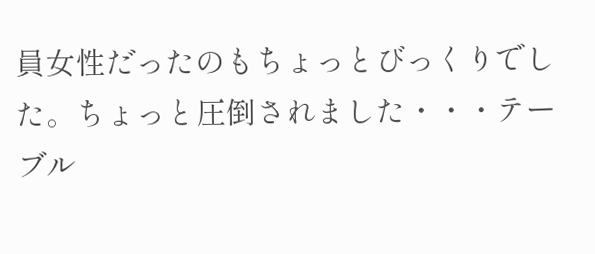員女性だったのもちょっとびっくりでした。ちょっと圧倒されました・・・テーブル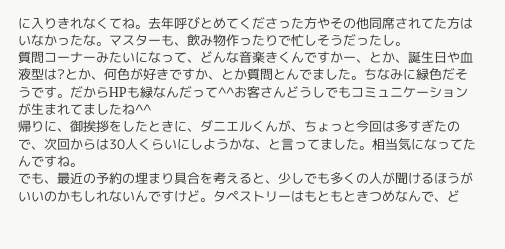に入りきれなくてね。去年呼びとめてくださった方やその他同席されてた方はいなかったな。マスターも、飲み物作ったりで忙しそうだったし。
質問コーナーみたいになって、どんな音楽きくんですかー、とか、誕生日や血液型は?とか、何色が好きですか、とか質問とんでました。ちなみに緑色だそうです。だからHPも緑なんだって^^お客さんどうしでもコミュニケーションが生まれてましたね^^
帰りに、御挨拶をしたときに、ダニエルくんが、ちょっと今回は多すぎたので、次回からは30人くらいにしようかな、と言ってました。相当気になってたんですね。
でも、最近の予約の埋まり具合を考えると、少しでも多くの人が聞けるほうがいいのかもしれないんですけど。タペストリーはもともときつめなんで、ど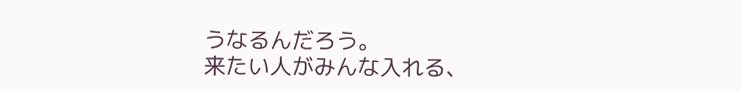うなるんだろう。
来たい人がみんな入れる、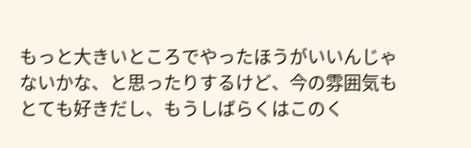もっと大きいところでやったほうがいいんじゃないかな、と思ったりするけど、今の雰囲気もとても好きだし、もうしばらくはこのく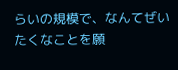らいの規模で、なんてぜいたくなことを願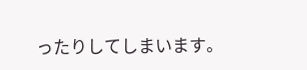ったりしてしまいます。